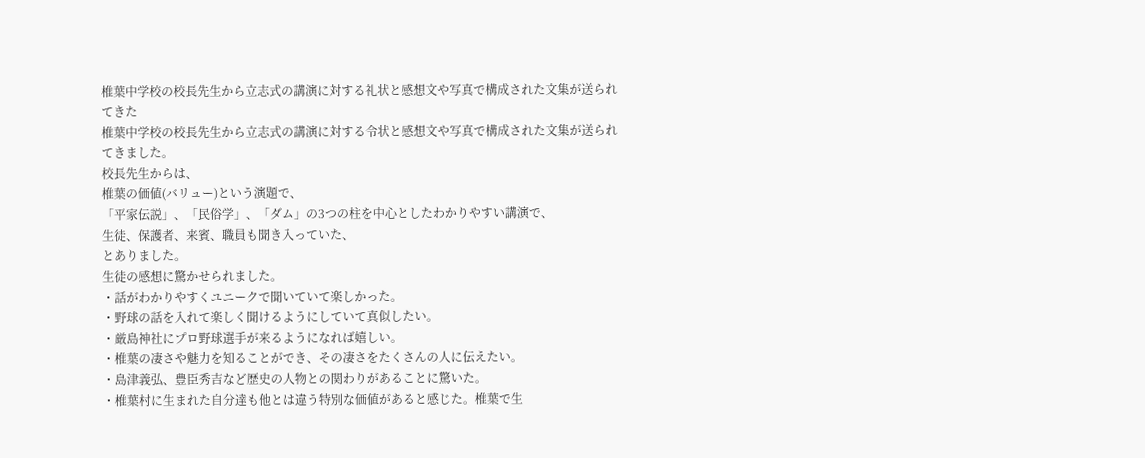椎葉中学校の校長先生から立志式の講演に対する礼状と感想文や写真で構成された文集が送られてきた
椎葉中学校の校長先生から立志式の講演に対する令状と感想文や写真で構成された文集が送られてきました。
校長先生からは、
椎葉の価値(バリュー)という演題で、
「平家伝説」、「民俗学」、「ダム」の3つの柱を中心としたわかりやすい講演で、
生徒、保護者、来賓、職員も聞き入っていた、
とありました。
生徒の感想に驚かせられました。
・話がわかりやすくユニークで聞いていて楽しかった。
・野球の話を入れて楽しく聞けるようにしていて真似したい。
・厳島神社にプロ野球選手が来るようになれば嬉しい。
・椎葉の凄さや魅力を知ることができ、その凄さをたくさんの人に伝えたい。
・島津義弘、豊臣秀吉など歴史の人物との関わりがあることに驚いた。
・椎葉村に生まれた自分達も他とは違う特別な価値があると感じた。椎葉で生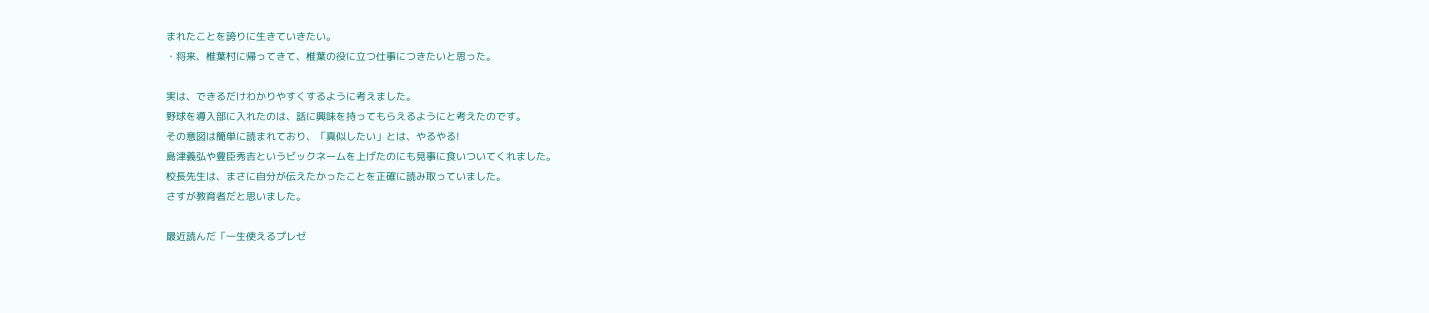まれたことを誇りに生きていきたい。
・将来、椎葉村に帰ってきて、椎葉の役に立つ仕事につきたいと思った。

実は、できるだけわかりやすくするように考えました。
野球を導入部に入れたのは、話に興味を持ってもらえるようにと考えたのです。
その意図は簡単に読まれており、「真似したい」とは、やるやる!
島津義弘や豊臣秀吉というビックネームを上げたのにも見事に食いついてくれました。
校長先生は、まさに自分が伝えたかったことを正確に読み取っていました。
さすが教育者だと思いました。

最近読んだ「一生使えるプレゼ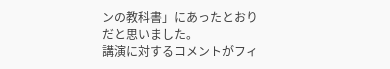ンの教科書」にあったとおりだと思いました。
講演に対するコメントがフィ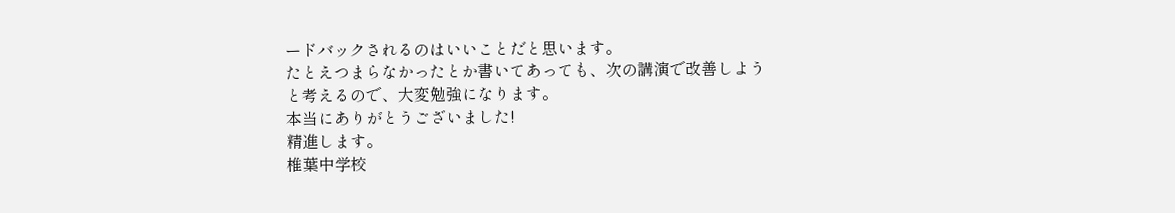ードバックされるのはいいことだと思います。
たとえつまらなかったとか書いてあっても、次の講演で改善しようと考えるので、大変勉強になります。
本当にありがとうございました!
精進します。
椎葉中学校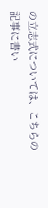の立志式については、こちらの記事に書い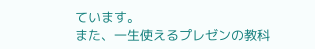ています。
また、一生使えるプレゼンの教科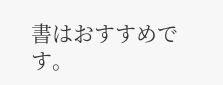書はおすすめです。